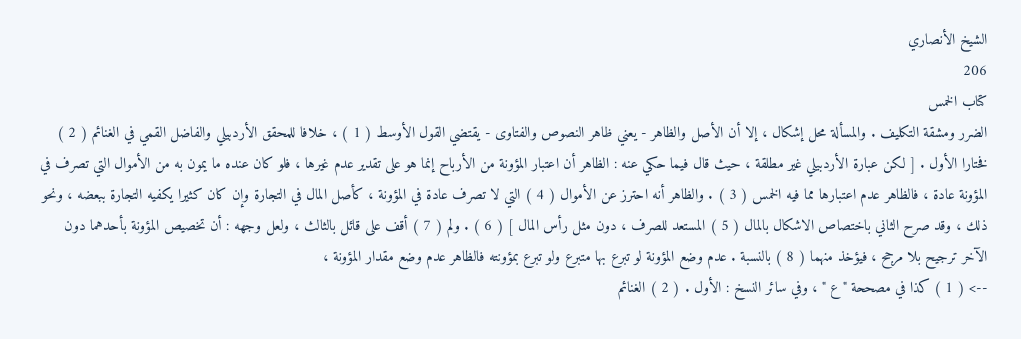الشيخ الأنصاري
206
كتاب الخمس
الضرر ومشقة التكليف . والمسألة محل إشكال ، إلا أن الأصل والظاهر - يعني ظاهر النصوص والفتاوى - يقتضي القول الأوسط ( 1 ) ، خلافا للمحقق الأردبيلي والفاضل القمي في الغنائم ( 2 ) فختارا الأول . [ لكن عبارة الأردبيلي غير مطلقة ، حيث قال فيما حكي عنه : الظاهر أن اعتبار المؤونة من الأرباح إنما هو على تقدير عدم غيرها ، فلو كان عنده ما يمون به من الأموال التي تصرف في المؤونة عادة ، فالظاهر عدم اعتبارها مما فيه الخمس ( 3 ) . والظاهر أنه احترز عن الأموال ( 4 ) التي لا تصرف عادة في المؤونة ، كأصل المال في التجارة وإن كان كثيرا يكفيه التجارة ببعضه ، ونحو ذلك ، وقد صرح الثاني باختصاص الاشكال بالمال ( 5 ) المستعد للصرف ، دون مثل رأس المال ] ( 6 ) . ولم ( 7 ) أقف على قائل بالثالث ، ولعل وجهه : أن تخصيص المؤونة بأحدهما دون الآخر ترجيح بلا مرجح ، فيؤخذ منهما ( 8 ) بالنسبة . عدم وضع المؤونة لو تبرع بها متبرع ولو تبرع بمؤونته فالظاهر عدم وضع مقدار المؤونة ،
--> ( 1 ) كذا في مصححة " ع " ، وفي سائر النسخ : الأول . ( 2 ) الغنائم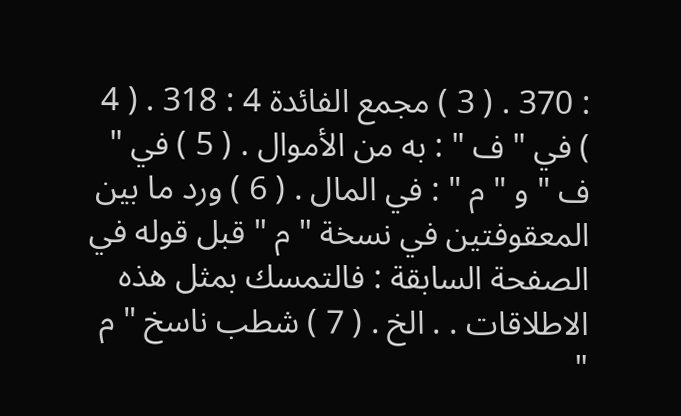: 370 . ( 3 ) مجمع الفائدة 4 : 318 . ( 4 ) في " ف " : به من الأموال . ( 5 ) في " ف " و " م " : في المال . ( 6 ) ورد ما بين المعقوفتين في نسخة " م " قبل قوله في الصفحة السابقة : فالتمسك بمثل هذه الاطلاقات . . الخ . ( 7 ) شطب ناسخ " م "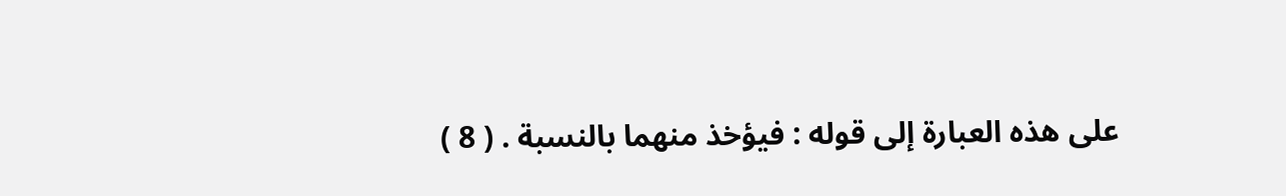على هذه العبارة إلى قوله : فيؤخذ منهما بالنسبة . ( 8 )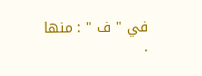في " ف " : منها .